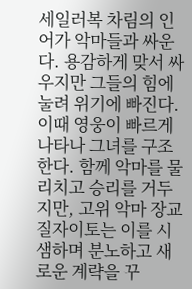세일러복 차림의 인어가 악마들과 싸운다. 용감하게 맞서 싸우지만 그들의 힘에 눌려 위기에 빠진다. 이때 영웅이 빠르게 나타나 그녀를 구조한다. 함께 악마를 물리치고 승리를 거두지만, 고위 악마 장교 질자이토는 이를 시샘하며 분노하고 새로운 계략을 꾸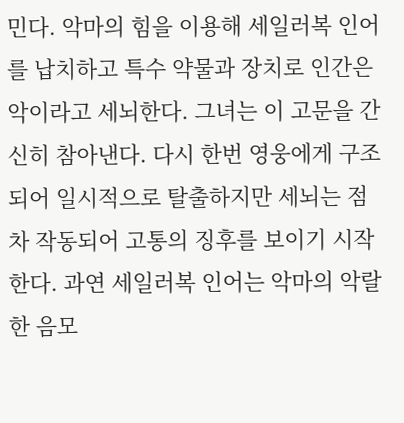민다. 악마의 힘을 이용해 세일러복 인어를 납치하고 특수 약물과 장치로 인간은 악이라고 세뇌한다. 그녀는 이 고문을 간신히 참아낸다. 다시 한번 영웅에게 구조되어 일시적으로 탈출하지만 세뇌는 점차 작동되어 고통의 징후를 보이기 시작한다. 과연 세일러복 인어는 악마의 악랄한 음모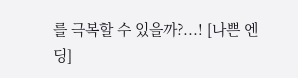를 극복할 수 있을까?...! [나쁜 엔딩]